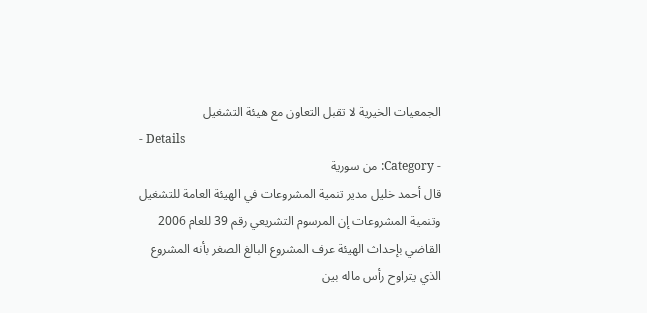الجمعيات الخيرية لا تقبل التعاون مع هيئة التشغيل
- Details
- Category: من سورية
قال أحمد خليل مدير تنمية المشروعات في الهيئة العامة للتشغيل وتنمية المشروعات إن المرسوم التشريعي رقم 39 للعام 2006 القاضي بإحداث الهيئة عرف المشروع البالغ الصغر بأنه المشروع الذي يتراوح رأس ماله بين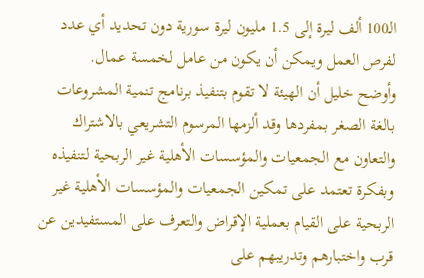الـ100 ألف ليرة إلى 1.5 مليون ليرة سورية دون تحديد أي عدد لفرص العمل ويمكن أن يكون من عامل لخمسة عمال.
وأوضح خليل أن الهيئة لا تقوم بتنفيذ برنامج تنمية المشروعات بالغة الصغر بمفردها وقد ألزمها المرسوم التشريعي بالاشتراك والتعاون مع الجمعيات والمؤسسات الأهلية غير الربحية لتنفيذه وبفكرة تعتمد على تمكين الجمعيات والمؤسسات الأهلية غير الربحية على القيام بعملية الإقراض والتعرف على المستفيدين عن قرب واختبارهم وتدريبهم على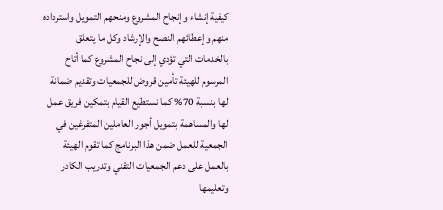كيفية إنشاء وإنجاح المشروع ومنحهم التمويل واسترداده منهم وإعطائهم النصح والإرشاد وكل ما يتعلق بالخدمات التي تؤدي إلى نجاح المشروع كما أتاح المرسوم للهيئة تأمين قروض للجمعيات وتقديم ضمانة لها بنسبة 70% كما نستطيع القيام بتمكين فريق عمل لها والمساهمة بتمويل أجور العاملين المتفرغين في الجمعية للعمل ضمن هذا البرنامج كما تقوم الهيئة بالعمل على دعم الجمعيات التقني وتدريب الكادر وتعليمها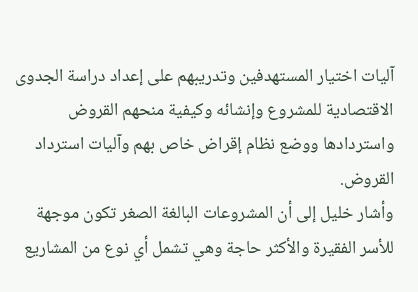آليات اختيار المستهدفين وتدريبهم على إعداد دراسة الجدوى الاقتصادية للمشروع وإنشائه وكيفية منحهم القروض واستردادها ووضع نظام إقراض خاص بهم وآليات استرداد القروض.
وأشار خليل إلى أن المشروعات البالغة الصغر تكون موجهة للأسر الفقيرة والأكثر حاجة وهي تشمل أي نوع من المشاريع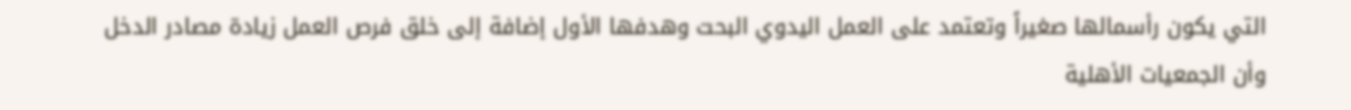التي يكون رأسمالها صغيراً وتعتمد على العمل اليدوي البحت وهدفها الأول إضافة إلى خلق فرص العمل زيادة مصادر الدخل وأن الجمعيات الأهلية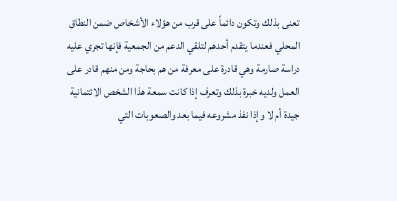تعنى بذلك وتكون دائماً على قرب من هؤلاء الأشخاص ضمن النطاق المحلي فعندما يتقدم أحدهم لتلقي الدعم من الجمعية فإنها تجري عليه دراسة صارمة وهي قادرة على معرفة من هم بحاجة ومن منهم قادر على العمل ولديه خبرة بذلك وتعرف إذا كانت سمعة هذا الشخص الائتمانية جيدة أم لا وإذا نفذ مشروعه فيما بعد والصعوبات التي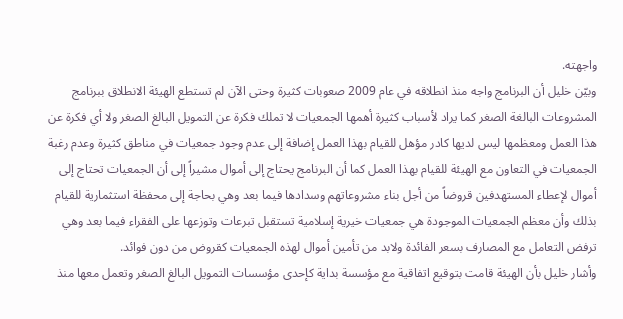واجهته.
وبيّن خليل أن البرنامج واجه منذ انطلاقه في عام 2009 صعوبات كثيرة وحتى الآن لم تستطع الهيئة الانطلاق ببرنامج المشروعات البالغة الصغر كما يراد لأسباب كثيرة أهمها الجمعيات لا تملك فكرة عن التمويل البالغ الصغر ولا أي فكرة عن هذا العمل ومعظمها ليس لديها كادر مؤهل للقيام بهذا العمل إضافة إلى عدم وجود جمعيات في مناطق كثيرة وعدم رغبة الجمعيات في التعاون مع الهيئة للقيام بهذا العمل كما أن البرنامج يحتاج إلى أموال مشيراً إلى أن الجمعيات تحتاج إلى أموال لإعطاء المستهدفين قروضاً من أجل بناء مشروعاتهم وسدادها فيما بعد وهي بحاجة إلى محفظة استثمارية للقيام بذلك وأن معظم الجمعيات الموجودة هي جمعيات خيرية إسلامية تستقبل تبرعات وتوزعها على الفقراء فيما بعد وهي ترفض التعامل مع المصارف بسعر الفائدة ولابد من تأمين أموال لهذه الجمعيات كقروض من دون فوائد.
وأشار خليل بأن الهيئة قامت بتوقيع اتفاقية مع مؤسسة بداية كإحدى مؤسسات التمويل البالغ الصغر وتعمل معها منذ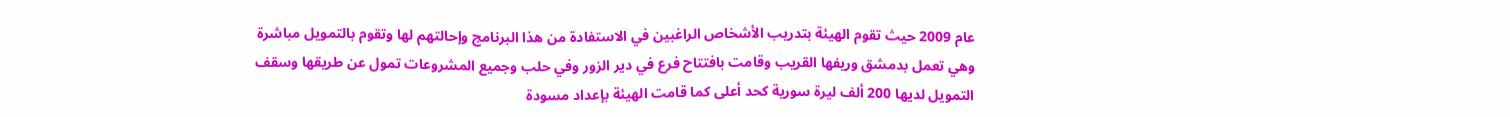عام 2009 حيث تقوم الهيئة بتدريب الأشخاص الراغبين في الاستفادة من هذا البرنامج وإحالتهم لها وتقوم بالتمويل مباشرة وهي تعمل بدمشق وريفها القريب وقامت بافتتاح فرع في دير الزور وفي حلب وجميع المشروعات تمول عن طريقها وسقف التمويل لديها 200 ألف ليرة سورية كحد أعلى كما قامت الهيئة بإعداد مسودة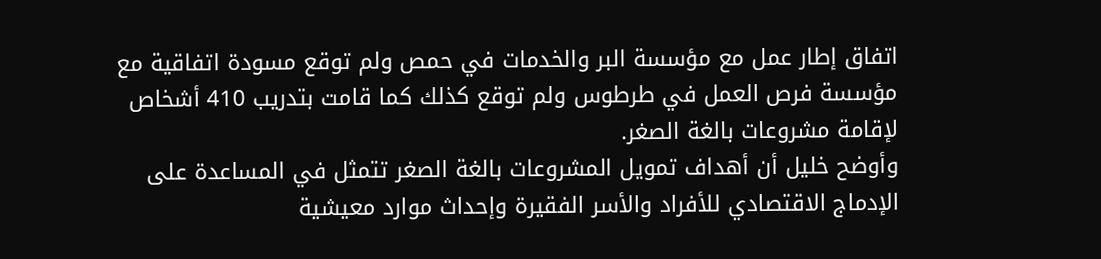اتفاق إطار عمل مع مؤسسة البر والخدمات في حمص ولم توقع مسودة اتفاقية مع مؤسسة فرص العمل في طرطوس ولم توقع كذلك كما قامت بتدريب 410 أشخاص لإقامة مشروعات بالغة الصغر.
وأوضح خليل أن أهداف تمويل المشروعات بالغة الصغر تتمثل في المساعدة على الإدماج الاقتصادي للأفراد والأسر الفقيرة وإحداث موارد معيشية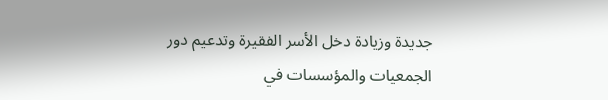جديدة وزيادة دخل الأسر الفقيرة وتدعيم دور الجمعيات والمؤسسات في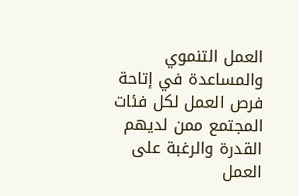العمل التنموي والمساعدة في إتاحة فرص العمل لكل فئات المجتمع ممن لديهم القدرة والرغبة على العمل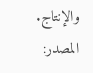والإنتاج.
المصدر: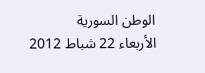الوطن السورية
الأربعاء 22 شباط 2012